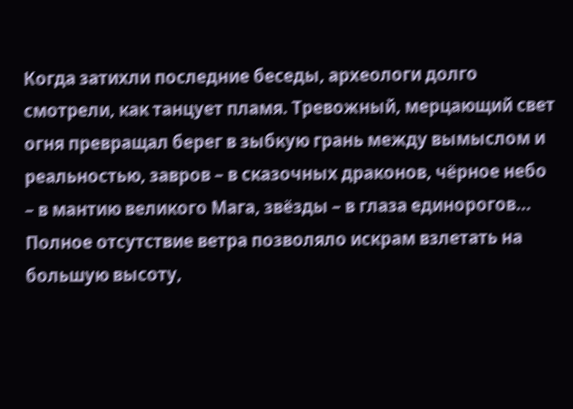Когда затихли последние беседы, археологи долго смотрели, как танцует пламя. Тревожный, мерцающий свет огня превращал берег в зыбкую грань между вымыслом и реальностью, завров – в сказочных драконов, чёрное небо – в мантию великого Мага, звёзды – в глаза единорогов... Полное отсутствие ветра позволяло искрам взлетать на большую высоту,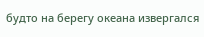будто на берегу океана извергался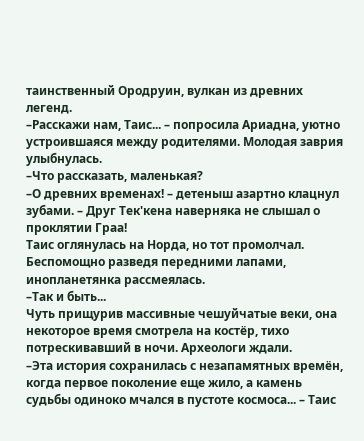таинственный Ородруин, вулкан из древних легенд.
–Расскажи нам, Таис... – попросила Ариадна, уютно устроившаяся между родителями. Молодая заврия улыбнулась.
–Что рассказать, маленькая?
–О древних временах! – детеныш азартно клацнул зубами. – Друг Тек'кена наверняка не слышал о проклятии Граа!
Таис оглянулась на Норда, но тот промолчал. Беспомощно разведя передними лапами, инопланетянка рассмеялась.
–Так и быть...
Чуть прищурив массивные чешуйчатые веки, она некоторое время смотрела на костёр, тихо потрескивавший в ночи. Археологи ждали.
–Эта история сохранилась с незапамятных времён, когда первое поколение еще жило, а камень судьбы одиноко мчался в пустоте космоса... – Таис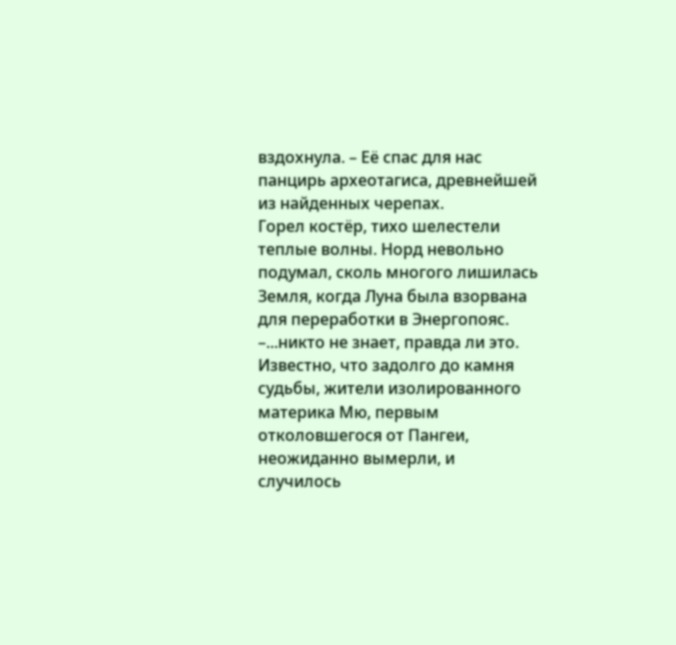вздохнула. – Её спас для нас панцирь археотагиса, древнейшей из найденных черепах.
Горел костёр, тихо шелестели теплые волны. Норд невольно подумал, сколь многого лишилась Земля, когда Луна была взорвана для переработки в Энергопояс.
–...никто не знает, правда ли это. Известно, что задолго до камня судьбы, жители изолированного материка Мю, первым отколовшегося от Пангеи, неожиданно вымерли, и случилось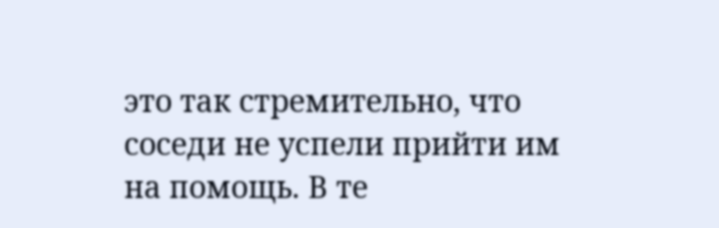это так стремительно, что соседи не успели прийти им на помощь. В те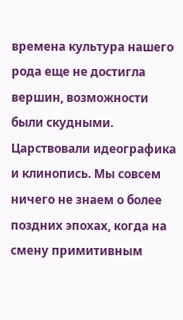времена культура нашего рода еще не достигла вершин, возможности были скудными. Царствовали идеографика и клинопись. Мы совсем ничего не знаем о более поздних эпохах, когда на смену примитивным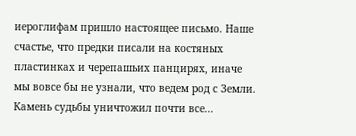иероглифам пришло настоящее письмо. Наше счастье, что предки писали на костяных пластинках и черепашьих панцирях, иначе мы вовсе бы не узнали, что ведем род с Земли. Камень судьбы уничтожил почти все...